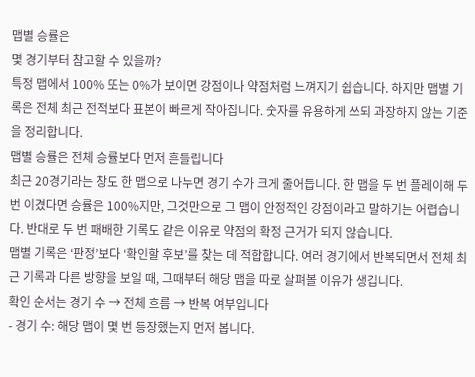맵별 승률은
몇 경기부터 참고할 수 있을까?
특정 맵에서 100% 또는 0%가 보이면 강점이나 약점처럼 느껴지기 쉽습니다. 하지만 맵별 기록은 전체 최근 전적보다 표본이 빠르게 작아집니다. 숫자를 유용하게 쓰되 과장하지 않는 기준을 정리합니다.
맵별 승률은 전체 승률보다 먼저 흔들립니다
최근 20경기라는 창도 한 맵으로 나누면 경기 수가 크게 줄어듭니다. 한 맵을 두 번 플레이해 두 번 이겼다면 승률은 100%지만, 그것만으로 그 맵이 안정적인 강점이라고 말하기는 어렵습니다. 반대로 두 번 패배한 기록도 같은 이유로 약점의 확정 근거가 되지 않습니다.
맵별 기록은 ‘판정’보다 ‘확인할 후보’를 찾는 데 적합합니다. 여러 경기에서 반복되면서 전체 최근 기록과 다른 방향을 보일 때, 그때부터 해당 맵을 따로 살펴볼 이유가 생깁니다.
확인 순서는 경기 수 → 전체 흐름 → 반복 여부입니다
- 경기 수: 해당 맵이 몇 번 등장했는지 먼저 봅니다.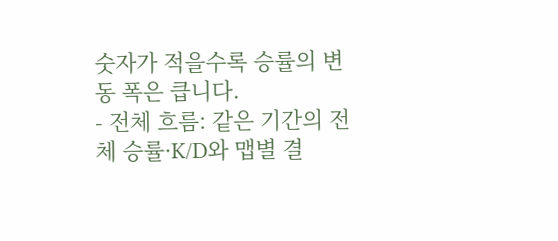숫자가 적을수록 승률의 변동 폭은 큽니다.
- 전체 흐름: 같은 기간의 전체 승률·K/D와 맵별 결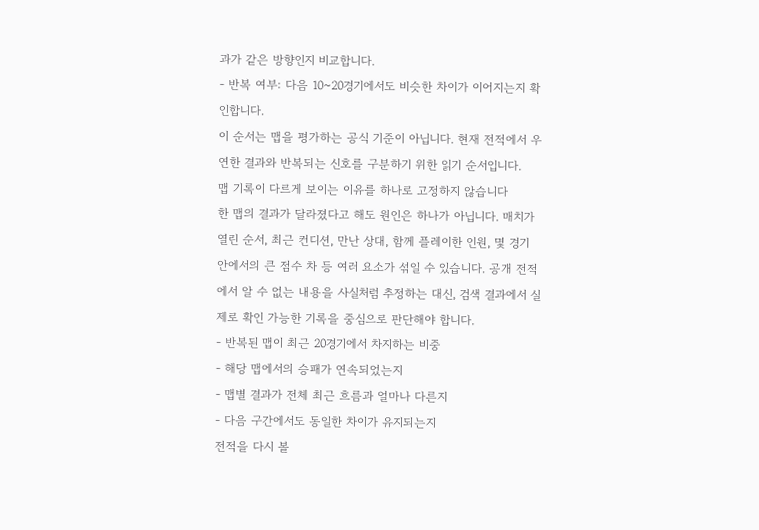과가 같은 방향인지 비교합니다.
- 반복 여부: 다음 10~20경기에서도 비슷한 차이가 이어지는지 확인합니다.
이 순서는 맵을 평가하는 공식 기준이 아닙니다. 현재 전적에서 우연한 결과와 반복되는 신호를 구분하기 위한 읽기 순서입니다.
맵 기록이 다르게 보이는 이유를 하나로 고정하지 않습니다
한 맵의 결과가 달라졌다고 해도 원인은 하나가 아닙니다. 매치가 열린 순서, 최근 컨디션, 만난 상대, 함께 플레이한 인원, 몇 경기 안에서의 큰 점수 차 등 여러 요소가 섞일 수 있습니다. 공개 전적에서 알 수 없는 내용을 사실처럼 추정하는 대신, 검색 결과에서 실제로 확인 가능한 기록을 중심으로 판단해야 합니다.
- 반복된 맵이 최근 20경기에서 차지하는 비중
- 해당 맵에서의 승패가 연속되었는지
- 맵별 결과가 전체 최근 흐름과 얼마나 다른지
- 다음 구간에서도 동일한 차이가 유지되는지
전적을 다시 볼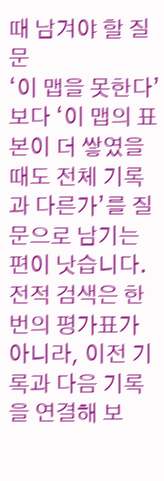때 남겨야 할 질문
‘이 맵을 못한다’보다 ‘이 맵의 표본이 더 쌓였을 때도 전체 기록과 다른가’를 질문으로 남기는 편이 낫습니다. 전적 검색은 한 번의 평가표가 아니라, 이전 기록과 다음 기록을 연결해 보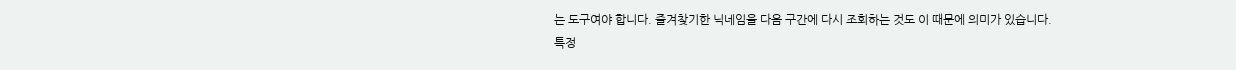는 도구여야 합니다. 즐겨찾기한 닉네임을 다음 구간에 다시 조회하는 것도 이 때문에 의미가 있습니다.
특정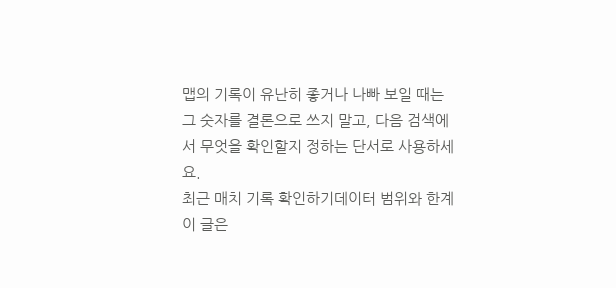맵의 기록이 유난히 좋거나 나빠 보일 때는 그 숫자를 결론으로 쓰지 말고, 다음 검색에서 무엇을 확인할지 정하는 단서로 사용하세요.
최근 매치 기록 확인하기데이터 범위와 한계
이 글은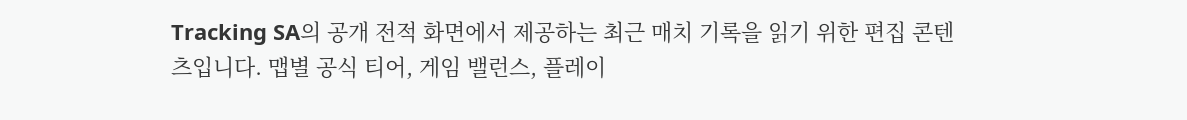Tracking SA의 공개 전적 화면에서 제공하는 최근 매치 기록을 읽기 위한 편집 콘텐츠입니다. 맵별 공식 티어, 게임 밸런스, 플레이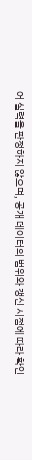어 실력을 판정하지 않으며, 공개 데이터의 범위와 갱신 시점에 따라 확인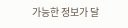가능한 정보가 달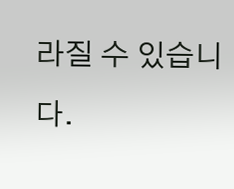라질 수 있습니다.